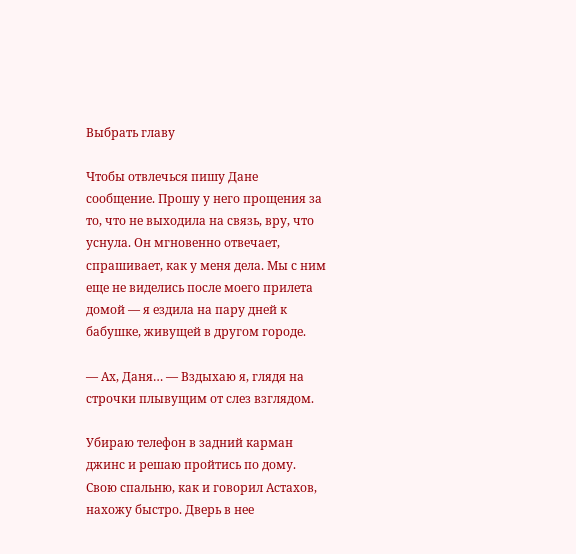Выбрать главу

Чтобы отвлечься пишу Дане сообщение. Прошу у него прощения за то, что не выходила на связь, вру, что уснула. Он мгновенно отвечает, спрашивает, как у меня дела. Мы с ним еще не виделись после моего прилета домой — я ездила на пару дней к бабушке, живущей в другом городе.

— Ах, Даня… — Вздыхаю я, глядя на строчки плывущим от слез взглядом.

Убираю телефон в задний карман джинс и решаю пройтись по дому. Свою спальню, как и говорил Астахов, нахожу быстро. Дверь в нее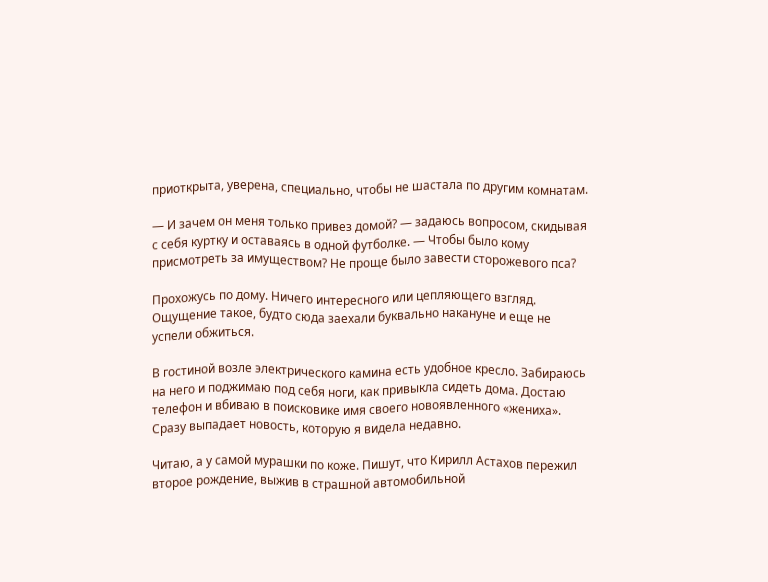приоткрыта, уверена, специально, чтобы не шастала по другим комнатам.

— И зачем он меня только привез домой? — задаюсь вопросом, скидывая с себя куртку и оставаясь в одной футболке. — Чтобы было кому присмотреть за имуществом? Не проще было завести сторожевого пса?

Прохожусь по дому. Ничего интересного или цепляющего взгляд. Ощущение такое, будто сюда заехали буквально накануне и еще не успели обжиться.

В гостиной возле электрического камина есть удобное кресло. Забираюсь на него и поджимаю под себя ноги, как привыкла сидеть дома. Достаю телефон и вбиваю в поисковике имя своего новоявленного «жениха». Сразу выпадает новость, которую я видела недавно.

Читаю, а у самой мурашки по коже. Пишут, что Кирилл Астахов пережил второе рождение, выжив в страшной автомобильной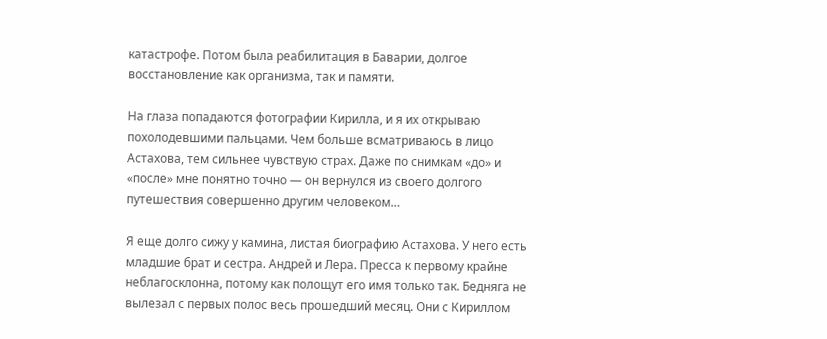катастрофе. Потом была реабилитация в Баварии, долгое восстановление как организма, так и памяти.

На глаза попадаются фотографии Кирилла, и я их открываю похолодевшими пальцами. Чем больше всматриваюсь в лицо Астахова, тем сильнее чувствую страх. Даже по снимкам «до» и «после» мне понятно точно — он вернулся из своего долгого путешествия совершенно другим человеком…

Я еще долго сижу у камина, листая биографию Астахова. У него есть младшие брат и сестра. Андрей и Лера. Пресса к первому крайне неблагосклонна, потому как полощут его имя только так. Бедняга не вылезал с первых полос весь прошедший месяц. Они с Кириллом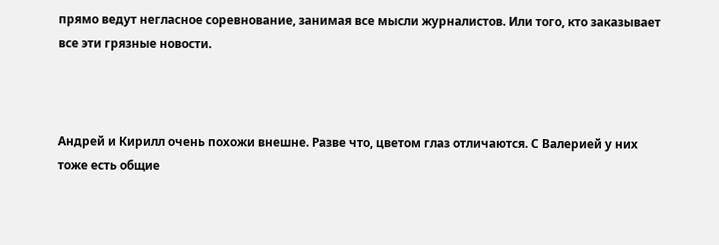прямо ведут негласное соревнование, занимая все мысли журналистов. Или того, кто заказывает все эти грязные новости.



Андрей и Кирилл очень похожи внешне. Разве что, цветом глаз отличаются. С Валерией у них тоже есть общие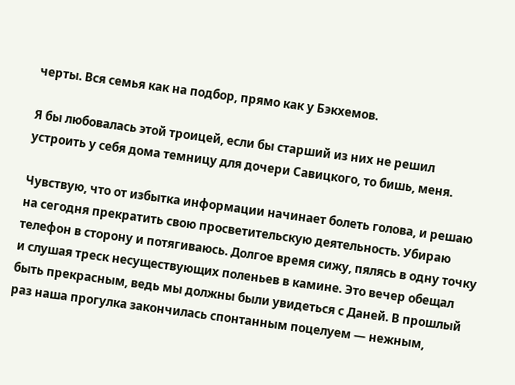черты. Вся семья как на подбор, прямо как у Бэкхемов.

Я бы любовалась этой троицей, если бы старший из них не решил устроить у себя дома темницу для дочери Савицкого, то бишь, меня.

Чувствую, что от избытка информации начинает болеть голова, и решаю на сегодня прекратить свою просветительскую деятельность. Убираю телефон в сторону и потягиваюсь. Долгое время сижу, пялясь в одну точку и слушая треск несуществующих поленьев в камине. Это вечер обещал быть прекрасным, ведь мы должны были увидеться с Даней. В прошлый раз наша прогулка закончилась спонтанным поцелуем — нежным,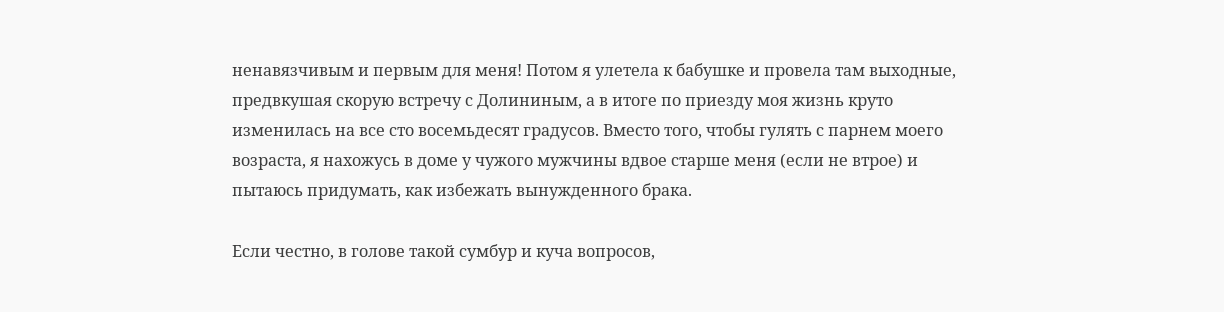ненавязчивым и первым для меня! Потом я улетела к бабушке и провела там выходные, предвкушая скорую встречу с Долининым, а в итоге по приезду моя жизнь круто изменилась на все сто восемьдесят градусов. Вместо того, чтобы гулять с парнем моего возраста, я нахожусь в доме у чужого мужчины вдвое старше меня (если не втрое) и пытаюсь придумать, как избежать вынужденного брака.

Если честно, в голове такой сумбур и куча вопросов,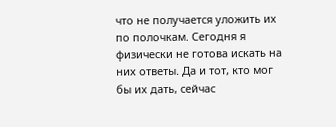что не получается уложить их по полочкам. Сегодня я физически не готова искать на них ответы. Да и тот, кто мог бы их дать, сейчас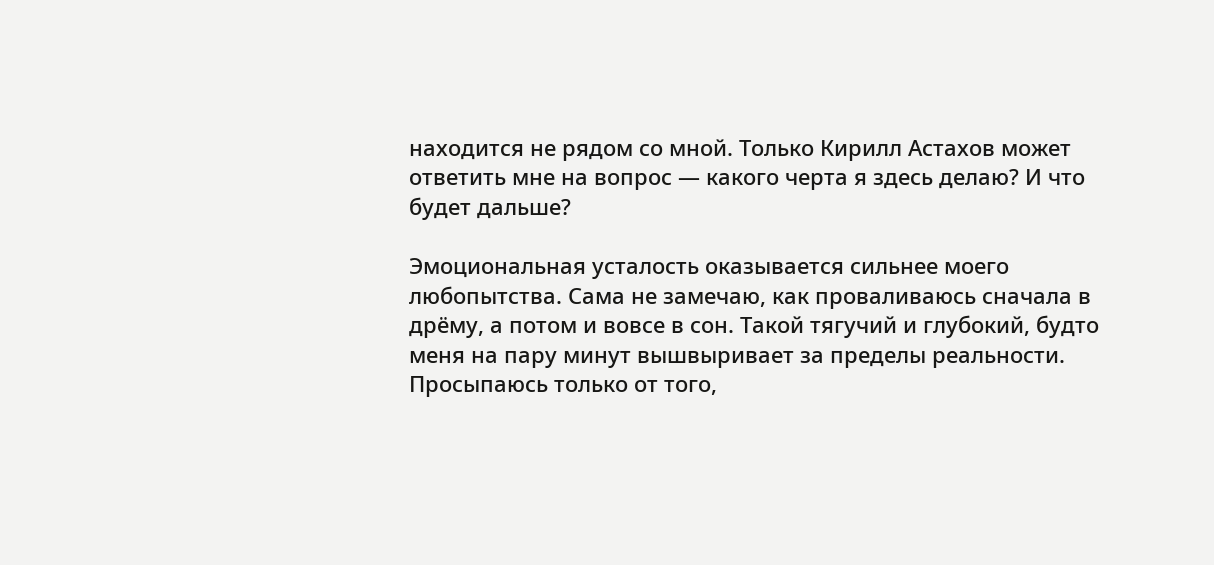находится не рядом со мной. Только Кирилл Астахов может ответить мне на вопрос — какого черта я здесь делаю? И что будет дальше?

Эмоциональная усталость оказывается сильнее моего любопытства. Сама не замечаю, как проваливаюсь сначала в дрёму, а потом и вовсе в сон. Такой тягучий и глубокий, будто меня на пару минут вышвыривает за пределы реальности. Просыпаюсь только от того,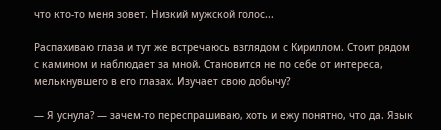что кто-то меня зовет. Низкий мужской голос...

Распахиваю глаза и тут же встречаюсь взглядом с Кириллом. Стоит рядом с камином и наблюдает за мной. Становится не по себе от интереса, мелькнувшего в его глазах. Изучает свою добычу?

— Я уснула? — зачем-то переспрашиваю, хоть и ежу понятно, что да. Язык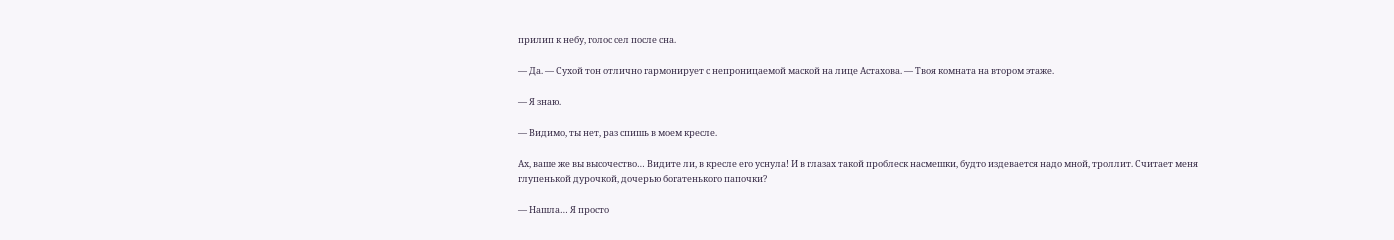прилип к небу, голос сел после сна.

— Да. — Сухой тон отлично гармонирует с непроницаемой маской на лице Астахова. — Твоя комната на втором этаже.

— Я знаю.

— Видимо, ты нет, раз спишь в моем кресле.

Ах, ваше же вы высочество… Видите ли, в кресле его уснула! И в глазах такой проблеск насмешки, будто издевается надо мной, троллит. Считает меня глупенькой дурочкой, дочерью богатенького папочки?

— Нашла… Я просто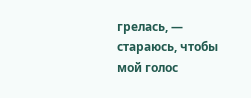грелась, — стараюсь, чтобы мой голос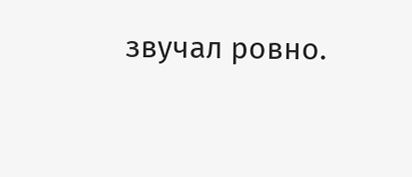звучал ровно.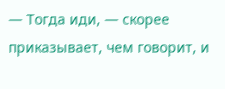— Тогда иди, — скорее приказывает, чем говорит, и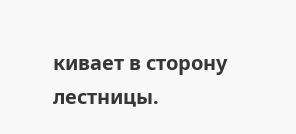кивает в сторону лестницы.